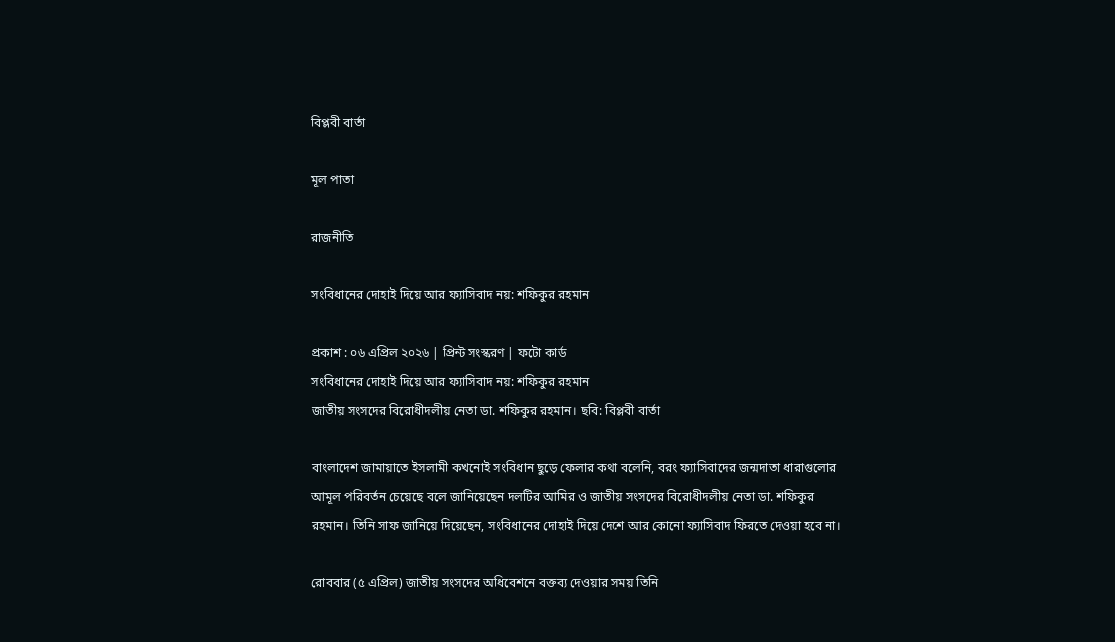বিপ্লবী বার্তা

মূল পাতা

রাজনীতি

সংবিধানের দোহাই দিয়ে আর ফ্যাসিবাদ নয়: শফিকুর রহমান

প্রকাশ : ০৬ এপ্রিল ২০২৬ | প্রিন্ট সংস্করণ | ফটো কার্ড
সংবিধানের দোহাই দিয়ে আর ফ্যাসিবাদ নয়: শফিকুর রহমান
জাতীয় সংসদের বিরোধীদলীয় নেতা ডা. শফিকুর রহমান। ছবি: বিপ্লবী বার্তা

বাংলাদেশ জামায়াতে ইসলামী কখনোই সংবিধান ছুড়ে ফেলার কথা বলেনি, বরং ফ্যাসিবাদের জন্মদাতা ধারাগুলোর আমূল পরিবর্তন চেয়েছে বলে জানিয়েছেন দলটির আমির ও জাতীয় সংসদের বিরোধীদলীয় নেতা ডা. শফিকুর রহমান। তিনি সাফ জানিয়ে দিয়েছেন, সংবিধানের দোহাই দিয়ে দেশে আর কোনো ফ্যাসিবাদ ফিরতে দেওয়া হবে না।

রোববার (৫ এপ্রিল) জাতীয় সংসদের অধিবেশনে বক্তব্য দেওয়ার সময় তিনি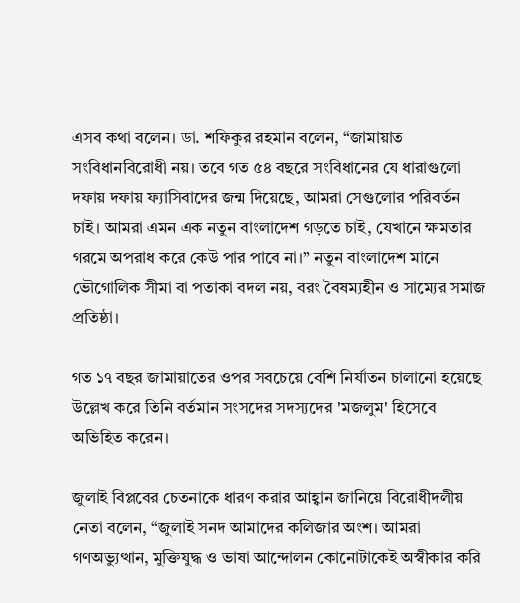এসব কথা বলেন। ডা. শফিকুর রহমান বলেন, “জামায়াত সংবিধানবিরোধী নয়। তবে গত ৫৪ বছরে সংবিধানের যে ধারাগুলো দফায় দফায় ফ্যাসিবাদের জন্ম দিয়েছে, আমরা সেগুলোর পরিবর্তন চাই। আমরা এমন এক নতুন বাংলাদেশ গড়তে চাই, যেখানে ক্ষমতার গরমে অপরাধ করে কেউ পার পাবে না।” নতুন বাংলাদেশ মানে ভৌগোলিক সীমা বা পতাকা বদল নয়, বরং বৈষম্যহীন ও সাম্যের সমাজ প্রতিষ্ঠা।

গত ১৭ বছর জামায়াতের ওপর সবচেয়ে বেশি নির্যাতন চালানো হয়েছে উল্লেখ করে তিনি বর্তমান সংসদের সদস্যদের 'মজলুম' হিসেবে অভিহিত করেন।

জুলাই বিপ্লবের চেতনাকে ধারণ করার আহ্বান জানিয়ে বিরোধীদলীয় নেতা বলেন, “জুলাই সনদ আমাদের কলিজার অংশ। আমরা গণঅভ্যুত্থান, মুক্তিযুদ্ধ ও ভাষা আন্দোলন কোনোটাকেই অস্বীকার করি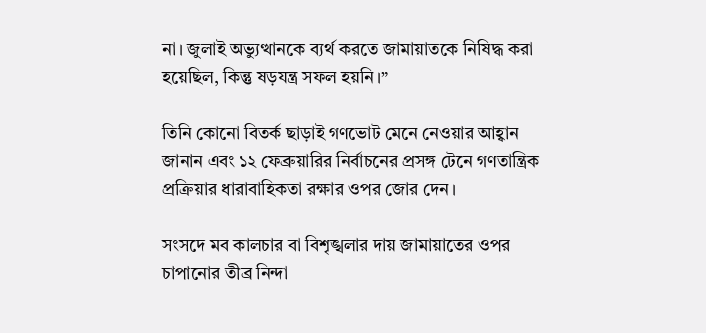না। জুলাই অভ্যুত্থানকে ব্যর্থ করতে জামায়াতকে নিষিদ্ধ করা হয়েছিল, কিন্তু ষড়যন্ত্র সফল হয়নি।”

তিনি কোনো বিতর্ক ছাড়াই গণভোট মেনে নেওয়ার আহ্বান জানান এবং ১২ ফেব্রুয়ারির নির্বাচনের প্রসঙ্গ টেনে গণতান্ত্রিক প্রক্রিয়ার ধারাবাহিকতা রক্ষার ওপর জোর দেন।

সংসদে মব কালচার বা বিশৃঙ্খলার দায় জামায়াতের ওপর চাপানোর তীব্র নিন্দা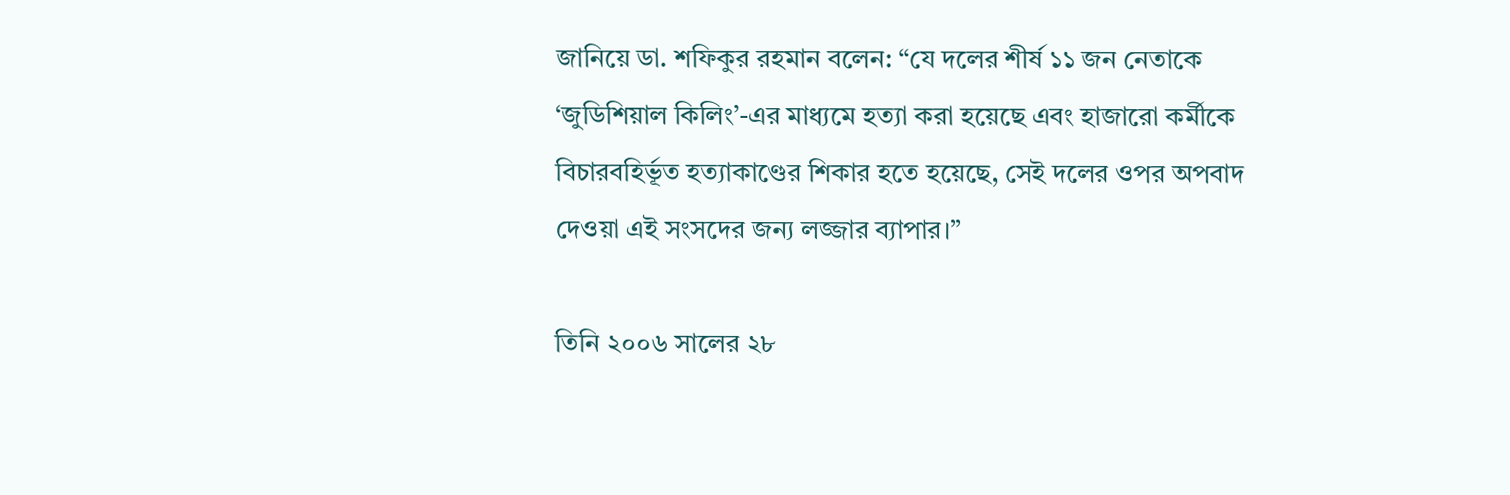জানিয়ে ডা. শফিকুর রহমান বলেন: “যে দলের শীর্ষ ১১ জন নেতাকে ‘জুডিশিয়াল কিলিং’-এর মাধ্যমে হত্যা করা হয়েছে এবং হাজারো কর্মীকে বিচারবহির্ভূত হত্যাকাণ্ডের শিকার হতে হয়েছে, সেই দলের ওপর অপবাদ দেওয়া এই সংসদের জন্য লজ্জার ব্যাপার।”

তিনি ২০০৬ সালের ২৮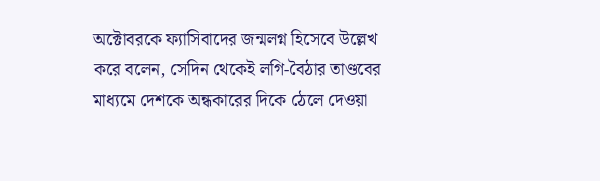অক্টোবরকে ফ্যাসিবাদের জন্মলগ্ন হিসেবে উল্লেখ করে বলেন, সেদিন থেকেই লগি-বৈঠার তাণ্ডবের মাধ্যমে দেশকে অন্ধকারের দিকে ঠেলে দেওয়া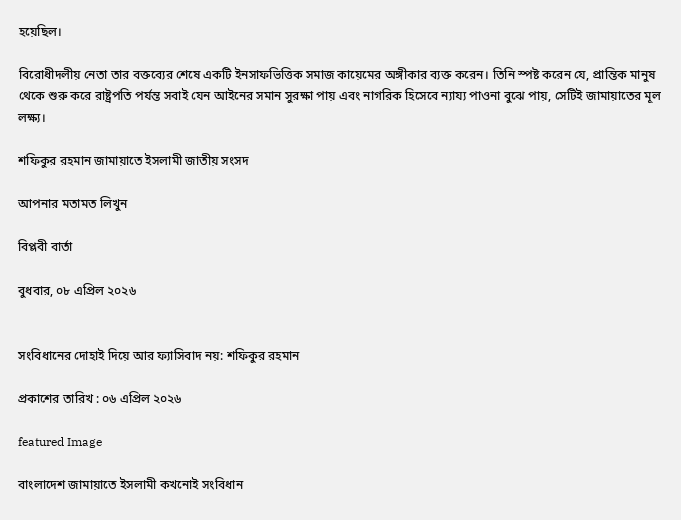হয়েছিল।

বিরোধীদলীয় নেতা তার বক্তব্যের শেষে একটি ইনসাফভিত্তিক সমাজ কায়েমের অঙ্গীকার ব্যক্ত করেন। তিনি স্পষ্ট করেন যে, প্রান্তিক মানুষ থেকে শুরু করে রাষ্ট্রপতি পর্যন্ত সবাই যেন আইনের সমান সুরক্ষা পায় এবং নাগরিক হিসেবে ন্যায্য পাওনা বুঝে পায়, সেটিই জামায়াতের মূল লক্ষ্য।

শফিকুর রহমান জামায়াতে ইসলামী জাতীয় সংসদ

আপনার মতামত লিখুন

বিপ্লবী বার্তা

বুধবার, ০৮ এপ্রিল ২০২৬


সংবিধানের দোহাই দিয়ে আর ফ্যাসিবাদ নয়: শফিকুর রহমান

প্রকাশের তারিখ : ০৬ এপ্রিল ২০২৬

featured Image

বাংলাদেশ জামায়াতে ইসলামী কখনোই সংবিধান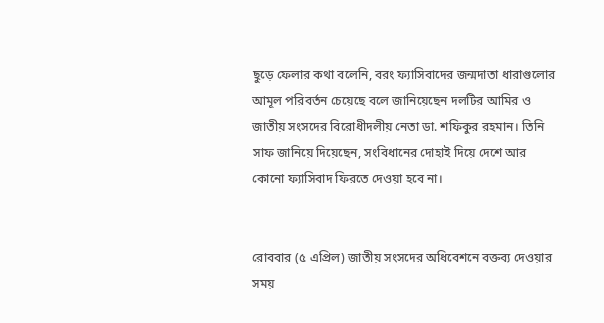ছুড়ে ফেলার কথা বলেনি, বরং ফ্যাসিবাদের জন্মদাতা ধারাগুলোর আমূল পরিবর্তন চেয়েছে বলে জানিয়েছেন দলটির আমির ও জাতীয় সংসদের বিরোধীদলীয় নেতা ডা. শফিকুর রহমান। তিনি সাফ জানিয়ে দিয়েছেন, সংবিধানের দোহাই দিয়ে দেশে আর কোনো ফ্যাসিবাদ ফিরতে দেওয়া হবে না।


রোববার (৫ এপ্রিল) জাতীয় সংসদের অধিবেশনে বক্তব্য দেওয়ার সময়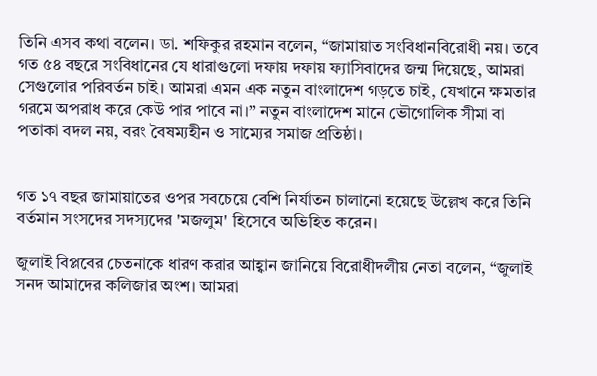তিনি এসব কথা বলেন। ডা. শফিকুর রহমান বলেন, “জামায়াত সংবিধানবিরোধী নয়। তবে গত ৫৪ বছরে সংবিধানের যে ধারাগুলো দফায় দফায় ফ্যাসিবাদের জন্ম দিয়েছে, আমরা সেগুলোর পরিবর্তন চাই। আমরা এমন এক নতুন বাংলাদেশ গড়তে চাই, যেখানে ক্ষমতার গরমে অপরাধ করে কেউ পার পাবে না।” নতুন বাংলাদেশ মানে ভৌগোলিক সীমা বা পতাকা বদল নয়, বরং বৈষম্যহীন ও সাম্যের সমাজ প্রতিষ্ঠা।


গত ১৭ বছর জামায়াতের ওপর সবচেয়ে বেশি নির্যাতন চালানো হয়েছে উল্লেখ করে তিনি বর্তমান সংসদের সদস্যদের 'মজলুম' হিসেবে অভিহিত করেন।

জুলাই বিপ্লবের চেতনাকে ধারণ করার আহ্বান জানিয়ে বিরোধীদলীয় নেতা বলেন, “জুলাই সনদ আমাদের কলিজার অংশ। আমরা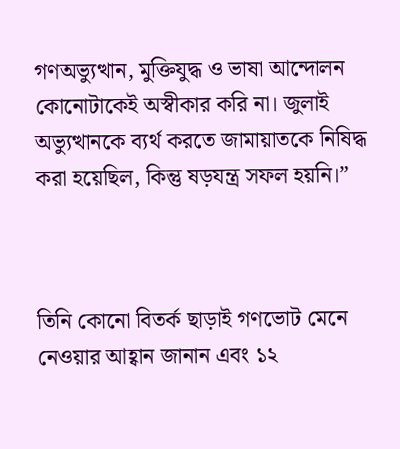গণঅভ্যুত্থান, মুক্তিযুদ্ধ ও ভাষা আন্দোলন কোনোটাকেই অস্বীকার করি না। জুলাই অভ্যুত্থানকে ব্যর্থ করতে জামায়াতকে নিষিদ্ধ করা হয়েছিল, কিন্তু ষড়যন্ত্র সফল হয়নি।”



তিনি কোনো বিতর্ক ছাড়াই গণভোট মেনে নেওয়ার আহ্বান জানান এবং ১২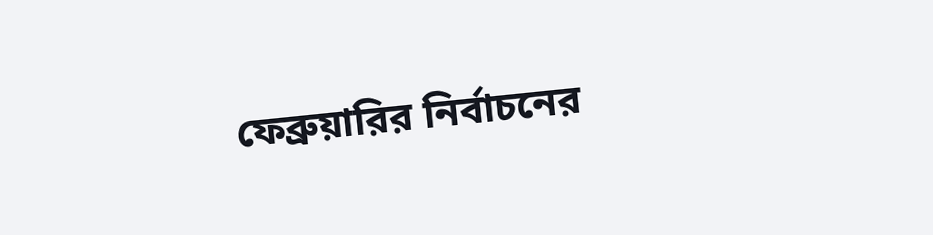ফেব্রুয়ারির নির্বাচনের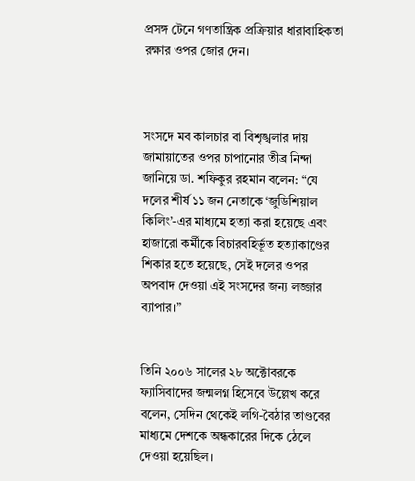প্রসঙ্গ টেনে গণতান্ত্রিক প্রক্রিয়ার ধারাবাহিকতা রক্ষার ওপর জোর দেন।



সংসদে মব কালচার বা বিশৃঙ্খলার দায় জামায়াতের ওপর চাপানোর তীব্র নিন্দা জানিয়ে ডা. শফিকুর রহমান বলেন: “যে দলের শীর্ষ ১১ জন নেতাকে ‘জুডিশিয়াল কিলিং’-এর মাধ্যমে হত্যা করা হয়েছে এবং হাজারো কর্মীকে বিচারবহির্ভূত হত্যাকাণ্ডের শিকার হতে হয়েছে, সেই দলের ওপর অপবাদ দেওয়া এই সংসদের জন্য লজ্জার ব্যাপার।”


তিনি ২০০৬ সালের ২৮ অক্টোবরকে ফ্যাসিবাদের জন্মলগ্ন হিসেবে উল্লেখ করে বলেন, সেদিন থেকেই লগি-বৈঠার তাণ্ডবের মাধ্যমে দেশকে অন্ধকারের দিকে ঠেলে দেওয়া হয়েছিল।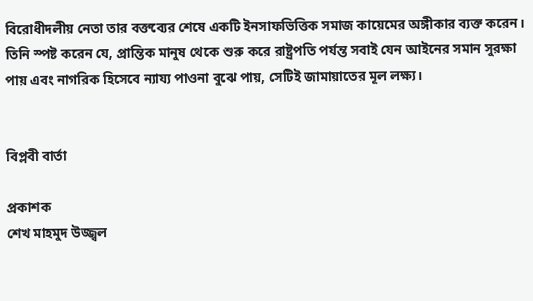বিরোধীদলীয় নেতা তার বক্তব্যের শেষে একটি ইনসাফভিত্তিক সমাজ কায়েমের অঙ্গীকার ব্যক্ত করেন। তিনি স্পষ্ট করেন যে, প্রান্তিক মানুষ থেকে শুরু করে রাষ্ট্রপতি পর্যন্ত সবাই যেন আইনের সমান সুরক্ষা পায় এবং নাগরিক হিসেবে ন্যায্য পাওনা বুঝে পায়, সেটিই জামায়াতের মূল লক্ষ্য।


বিপ্লবী বার্তা

প্রকাশক
শেখ মাহমুদ উজ্জ্বল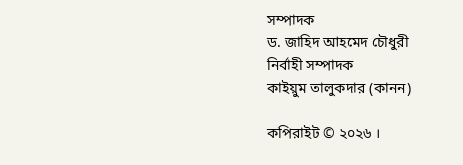সম্পাদক
ড. জাহিদ আহমেদ চৌধুরী
নির্বাহী সম্পাদক
কাইয়ুম তালুকদার (কানন)

কপিরাইট © ২০২৬ ।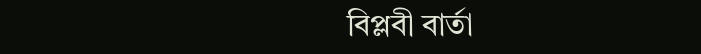বিপ্লবী বার্তা